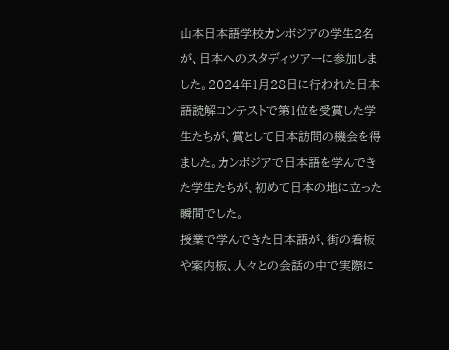山本日本語学校カンボジアの学生2名が、日本へのスタディツアーに参加しました。2024年1月28日に行われた日本語読解コンテストで第1位を受賞した学生たちが、賞として日本訪問の機会を得ました。カンボジアで日本語を学んできた学生たちが、初めて日本の地に立った瞬間でした。
授業で学んできた日本語が、街の看板や案内板、人々との会話の中で実際に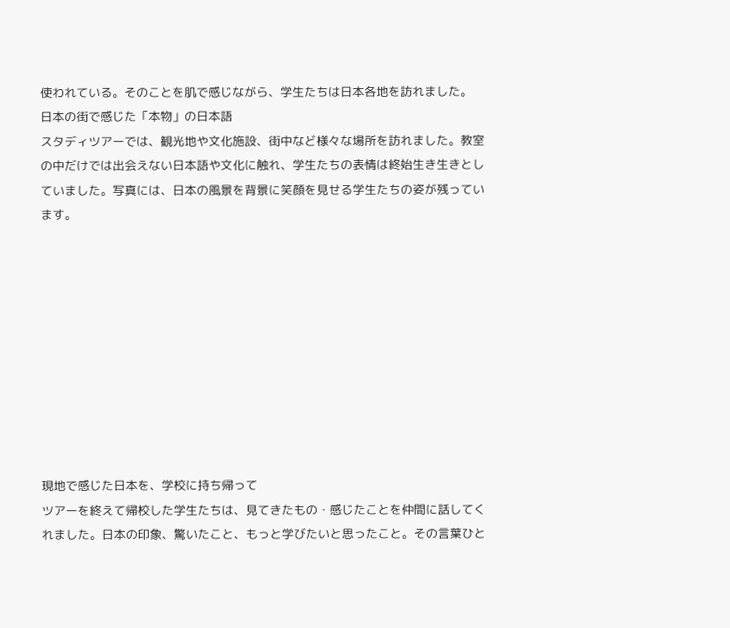使われている。そのことを肌で感じながら、学生たちは日本各地を訪れました。
日本の街で感じた「本物」の日本語
スタディツアーでは、観光地や文化施設、街中など様々な場所を訪れました。教室の中だけでは出会えない日本語や文化に触れ、学生たちの表情は終始生き生きとしていました。写真には、日本の風景を背景に笑顔を見せる学生たちの姿が残っています。










現地で感じた日本を、学校に持ち帰って
ツアーを終えて帰校した学生たちは、見てきたもの・感じたことを仲間に話してくれました。日本の印象、驚いたこと、もっと学びたいと思ったこと。その言葉ひと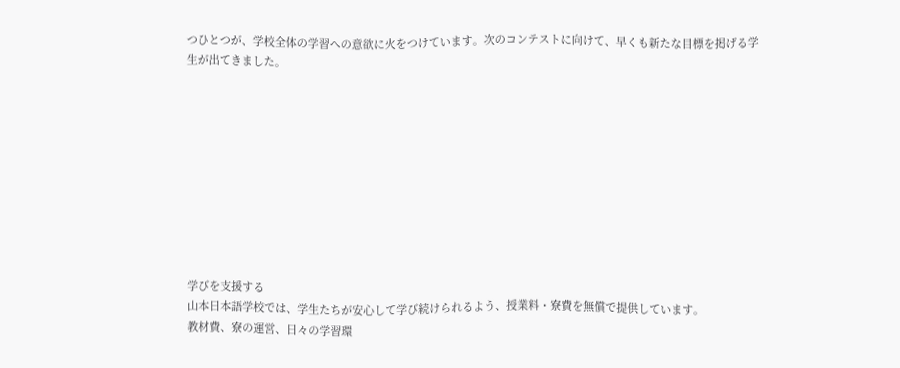つひとつが、学校全体の学習への意欲に火をつけています。次のコンテストに向けて、早くも新たな目標を掲げる学生が出てきました。










学びを支援する
山本日本語学校では、学生たちが安心して学び続けられるよう、授業料・寮費を無償で提供しています。
教材費、寮の運営、日々の学習環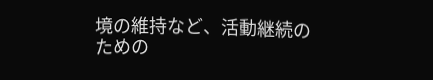境の維持など、活動継続のための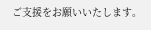ご支援をお願いいたします。